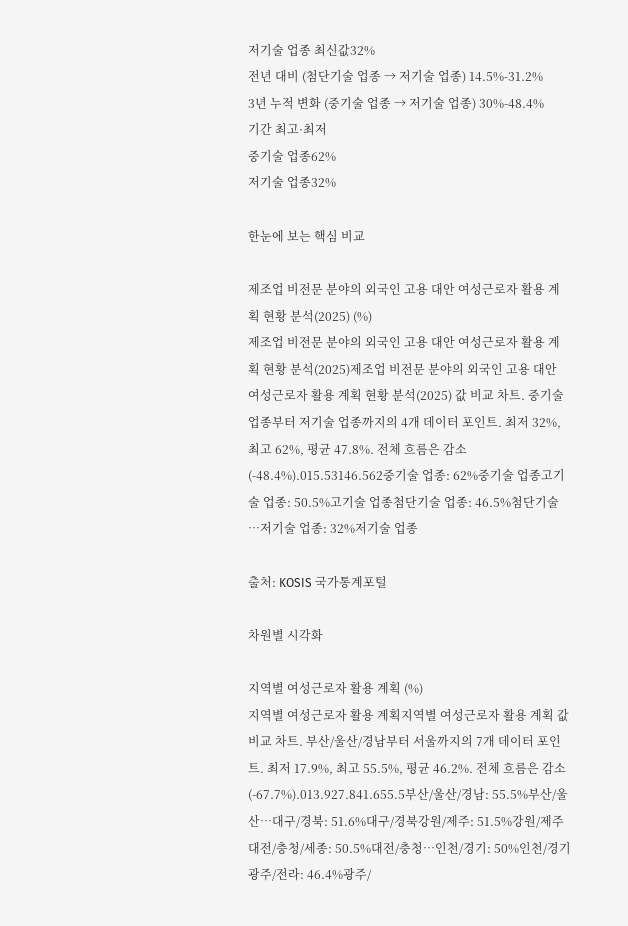저기술 업종 최신값32%
전년 대비 (첨단기술 업종 → 저기술 업종) 14.5%-31.2%
3년 누적 변화 (중기술 업종 → 저기술 업종) 30%-48.4%
기간 최고·최저
중기술 업종62%
저기술 업종32%

한눈에 보는 핵심 비교

제조업 비전문 분야의 외국인 고용 대안 여성근로자 활용 계획 현황 분석(2025) (%)
제조업 비전문 분야의 외국인 고용 대안 여성근로자 활용 계획 현황 분석(2025)제조업 비전문 분야의 외국인 고용 대안 여성근로자 활용 계획 현황 분석(2025) 값 비교 차트. 중기술 업종부터 저기술 업종까지의 4개 데이터 포인트. 최저 32%, 최고 62%, 평균 47.8%. 전체 흐름은 감소(-48.4%).015.53146.562중기술 업종: 62%중기술 업종고기술 업종: 50.5%고기술 업종첨단기술 업종: 46.5%첨단기술 …저기술 업종: 32%저기술 업종

출처: KOSIS 국가통계포털

차원별 시각화

지역별 여성근로자 활용 계획 (%)
지역별 여성근로자 활용 계획지역별 여성근로자 활용 계획 값 비교 차트. 부산/울산/경남부터 서울까지의 7개 데이터 포인트. 최저 17.9%, 최고 55.5%, 평균 46.2%. 전체 흐름은 감소(-67.7%).013.927.841.655.5부산/울산/경남: 55.5%부산/울산…대구/경북: 51.6%대구/경북강원/제주: 51.5%강원/제주대전/충청/세종: 50.5%대전/충청…인천/경기: 50%인천/경기광주/전라: 46.4%광주/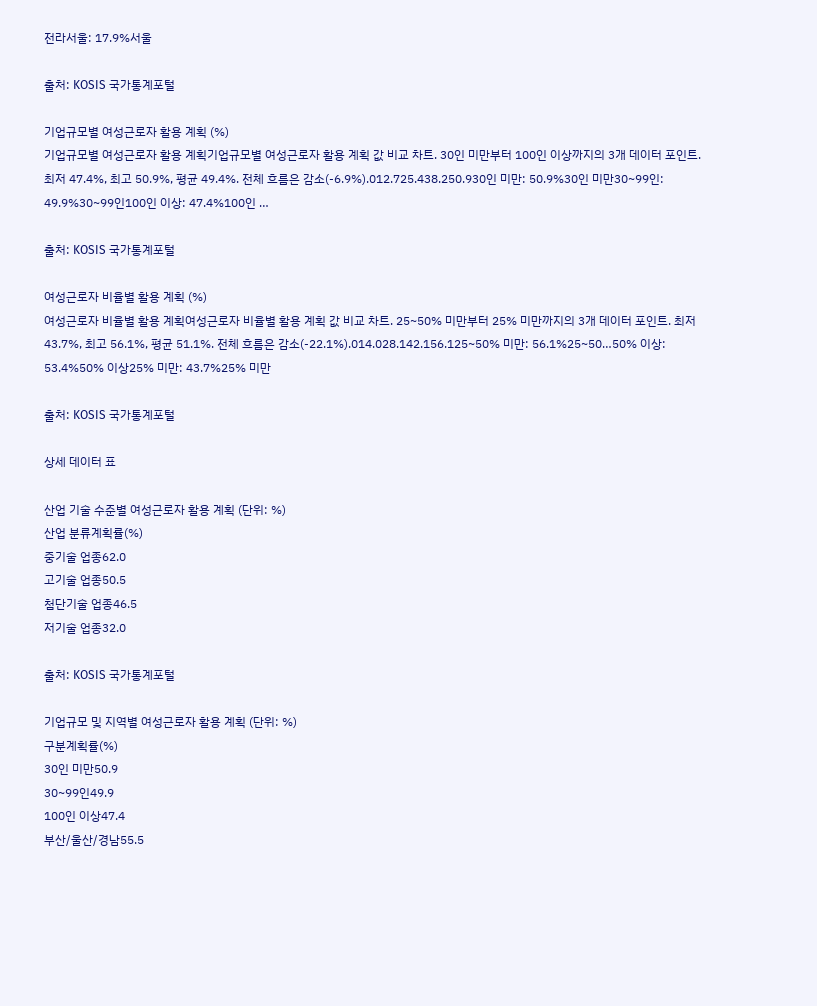전라서울: 17.9%서울

출처: KOSIS 국가통계포털

기업규모별 여성근로자 활용 계획 (%)
기업규모별 여성근로자 활용 계획기업규모별 여성근로자 활용 계획 값 비교 차트. 30인 미만부터 100인 이상까지의 3개 데이터 포인트. 최저 47.4%, 최고 50.9%, 평균 49.4%. 전체 흐름은 감소(-6.9%).012.725.438.250.930인 미만: 50.9%30인 미만30~99인: 49.9%30~99인100인 이상: 47.4%100인 …

출처: KOSIS 국가통계포털

여성근로자 비율별 활용 계획 (%)
여성근로자 비율별 활용 계획여성근로자 비율별 활용 계획 값 비교 차트. 25~50% 미만부터 25% 미만까지의 3개 데이터 포인트. 최저 43.7%, 최고 56.1%, 평균 51.1%. 전체 흐름은 감소(-22.1%).014.028.142.156.125~50% 미만: 56.1%25~50…50% 이상: 53.4%50% 이상25% 미만: 43.7%25% 미만

출처: KOSIS 국가통계포털

상세 데이터 표

산업 기술 수준별 여성근로자 활용 계획 (단위: %)
산업 분류계획률(%)
중기술 업종62.0
고기술 업종50.5
첨단기술 업종46.5
저기술 업종32.0

출처: KOSIS 국가통계포털

기업규모 및 지역별 여성근로자 활용 계획 (단위: %)
구분계획률(%)
30인 미만50.9
30~99인49.9
100인 이상47.4
부산/울산/경남55.5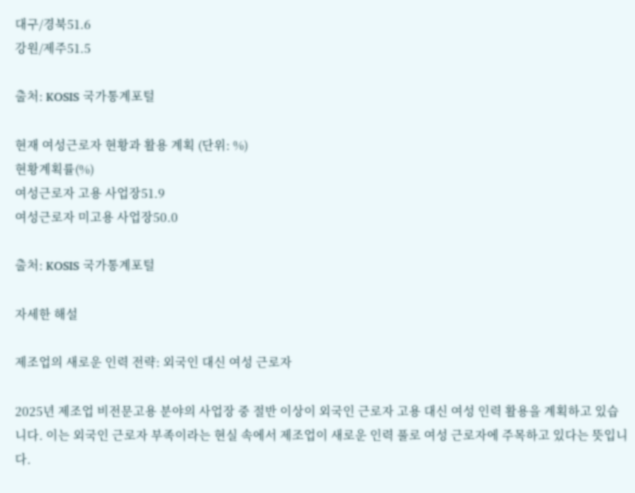대구/경북51.6
강원/제주51.5

출처: KOSIS 국가통계포털

현재 여성근로자 현황과 활용 계획 (단위: %)
현황계획률(%)
여성근로자 고용 사업장51.9
여성근로자 미고용 사업장50.0

출처: KOSIS 국가통계포털

자세한 해설

제조업의 새로운 인력 전략: 외국인 대신 여성 근로자

2025년 제조업 비전문고용 분야의 사업장 중 절반 이상이 외국인 근로자 고용 대신 여성 인력 활용을 계획하고 있습니다. 이는 외국인 근로자 부족이라는 현실 속에서 제조업이 새로운 인력 풀로 여성 근로자에 주목하고 있다는 뜻입니다.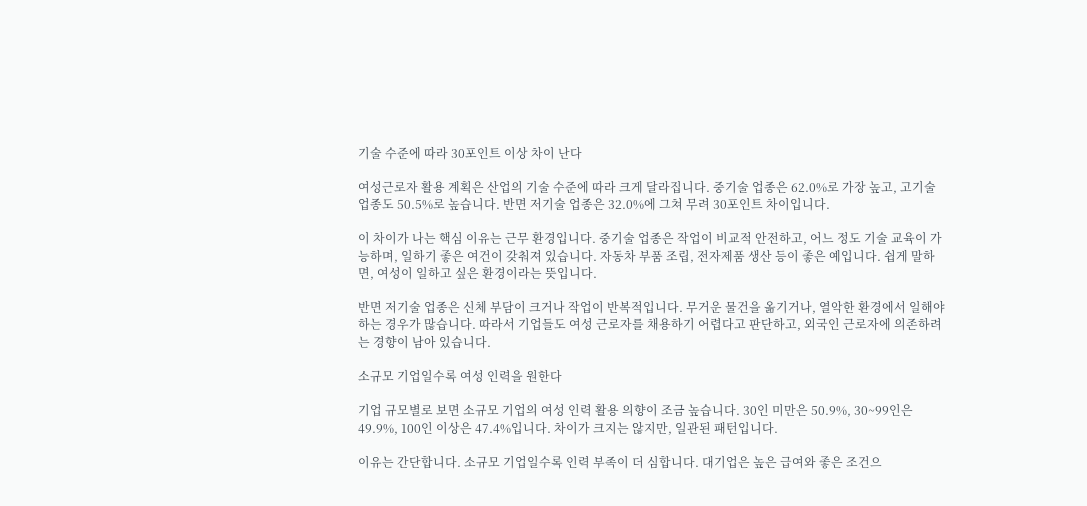기술 수준에 따라 30포인트 이상 차이 난다

여성근로자 활용 계획은 산업의 기술 수준에 따라 크게 달라집니다. 중기술 업종은 62.0%로 가장 높고, 고기술 업종도 50.5%로 높습니다. 반면 저기술 업종은 32.0%에 그쳐 무려 30포인트 차이입니다.

이 차이가 나는 핵심 이유는 근무 환경입니다. 중기술 업종은 작업이 비교적 안전하고, 어느 정도 기술 교육이 가능하며, 일하기 좋은 여건이 갖춰져 있습니다. 자동차 부품 조립, 전자제품 생산 등이 좋은 예입니다. 쉽게 말하면, 여성이 일하고 싶은 환경이라는 뜻입니다.

반면 저기술 업종은 신체 부담이 크거나 작업이 반복적입니다. 무거운 물건을 옮기거나, 열악한 환경에서 일해야 하는 경우가 많습니다. 따라서 기업들도 여성 근로자를 채용하기 어렵다고 판단하고, 외국인 근로자에 의존하려는 경향이 남아 있습니다.

소규모 기업일수록 여성 인력을 원한다

기업 규모별로 보면 소규모 기업의 여성 인력 활용 의향이 조금 높습니다. 30인 미만은 50.9%, 30~99인은 49.9%, 100인 이상은 47.4%입니다. 차이가 크지는 않지만, 일관된 패턴입니다.

이유는 간단합니다. 소규모 기업일수록 인력 부족이 더 심합니다. 대기업은 높은 급여와 좋은 조건으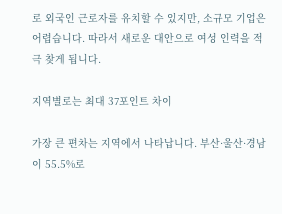로 외국인 근로자를 유치할 수 있지만, 소규모 기업은 어렵습니다. 따라서 새로운 대안으로 여성 인력을 적극 찾게 됩니다.

지역별로는 최대 37포인트 차이

가장 큰 편차는 지역에서 나타납니다. 부산·울산·경남이 55.5%로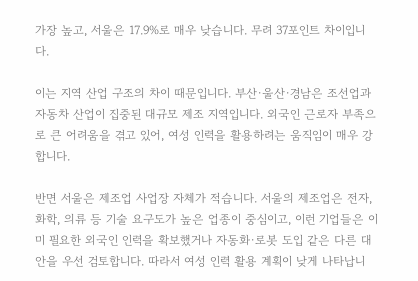가장 높고, 서울은 17.9%로 매우 낮습니다. 무려 37포인트 차이입니다.

이는 지역 산업 구조의 차이 때문입니다. 부산·울산·경남은 조선업과 자동차 산업이 집중된 대규모 제조 지역입니다. 외국인 근로자 부족으로 큰 어려움을 겪고 있어, 여성 인력을 활용하려는 움직임이 매우 강합니다.

반면 서울은 제조업 사업장 자체가 적습니다. 서울의 제조업은 전자, 화학, 의류 등 기술 요구도가 높은 업종이 중심이고, 이런 기업들은 이미 필요한 외국인 인력을 확보했거나 자동화·로봇 도입 같은 다른 대안을 우선 검토합니다. 따라서 여성 인력 활용 계획이 낮게 나타납니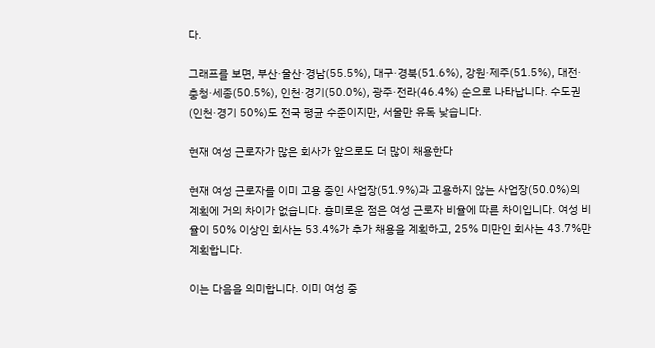다.

그래프를 보면, 부산·울산·경남(55.5%), 대구·경북(51.6%), 강원·제주(51.5%), 대전·충청·세종(50.5%), 인천·경기(50.0%), 광주·전라(46.4%) 순으로 나타납니다. 수도권(인천·경기 50%)도 전국 평균 수준이지만, 서울만 유독 낮습니다.

현재 여성 근로자가 많은 회사가 앞으로도 더 많이 채용한다

현재 여성 근로자를 이미 고용 중인 사업장(51.9%)과 고용하지 않는 사업장(50.0%)의 계획에 거의 차이가 없습니다. 흥미로운 점은 여성 근로자 비율에 따른 차이입니다. 여성 비율이 50% 이상인 회사는 53.4%가 추가 채용을 계획하고, 25% 미만인 회사는 43.7%만 계획합니다.

이는 다음을 의미합니다. 이미 여성 중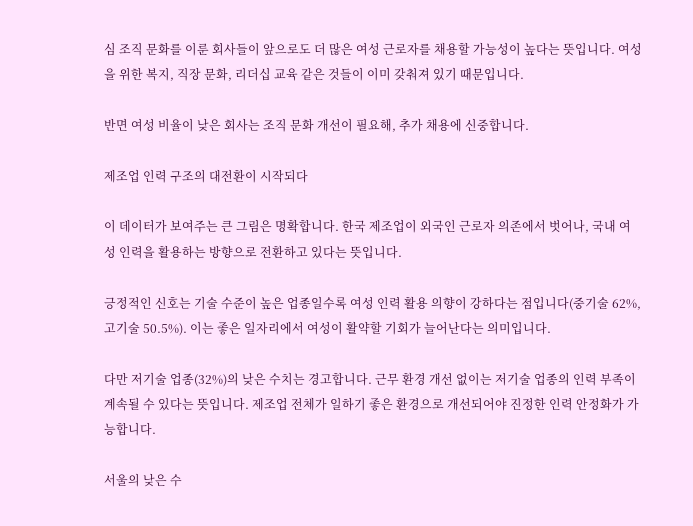심 조직 문화를 이룬 회사들이 앞으로도 더 많은 여성 근로자를 채용할 가능성이 높다는 뜻입니다. 여성을 위한 복지, 직장 문화, 리더십 교육 같은 것들이 이미 갖춰져 있기 때문입니다.

반면 여성 비율이 낮은 회사는 조직 문화 개선이 필요해, 추가 채용에 신중합니다.

제조업 인력 구조의 대전환이 시작되다

이 데이터가 보여주는 큰 그림은 명확합니다. 한국 제조업이 외국인 근로자 의존에서 벗어나, 국내 여성 인력을 활용하는 방향으로 전환하고 있다는 뜻입니다.

긍정적인 신호는 기술 수준이 높은 업종일수록 여성 인력 활용 의향이 강하다는 점입니다(중기술 62%, 고기술 50.5%). 이는 좋은 일자리에서 여성이 활약할 기회가 늘어난다는 의미입니다.

다만 저기술 업종(32%)의 낮은 수치는 경고합니다. 근무 환경 개선 없이는 저기술 업종의 인력 부족이 계속될 수 있다는 뜻입니다. 제조업 전체가 일하기 좋은 환경으로 개선되어야 진정한 인력 안정화가 가능합니다.

서울의 낮은 수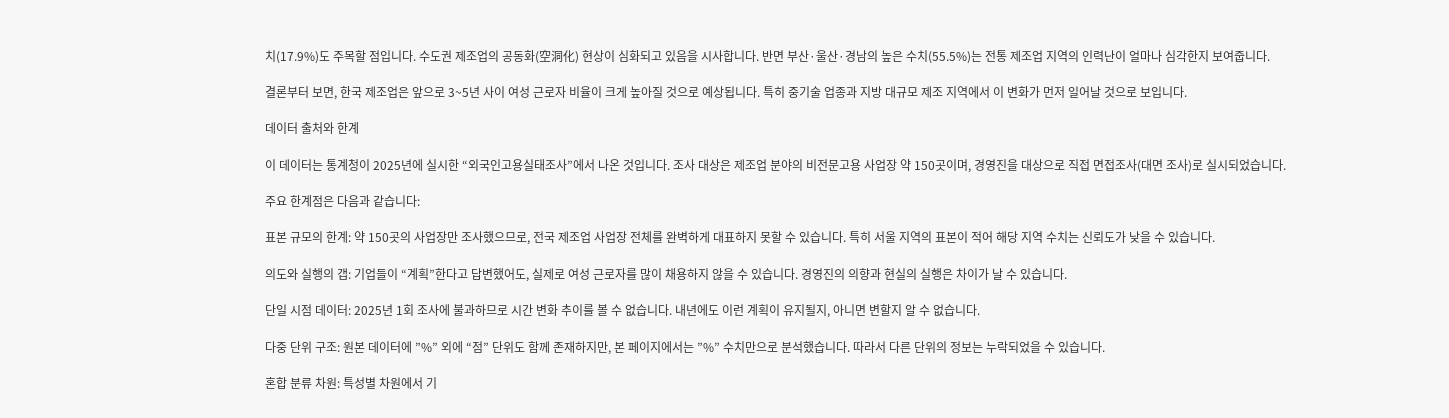치(17.9%)도 주목할 점입니다. 수도권 제조업의 공동화(空洞化) 현상이 심화되고 있음을 시사합니다. 반면 부산·울산·경남의 높은 수치(55.5%)는 전통 제조업 지역의 인력난이 얼마나 심각한지 보여줍니다.

결론부터 보면, 한국 제조업은 앞으로 3~5년 사이 여성 근로자 비율이 크게 높아질 것으로 예상됩니다. 특히 중기술 업종과 지방 대규모 제조 지역에서 이 변화가 먼저 일어날 것으로 보입니다.

데이터 출처와 한계

이 데이터는 통계청이 2025년에 실시한 “외국인고용실태조사”에서 나온 것입니다. 조사 대상은 제조업 분야의 비전문고용 사업장 약 150곳이며, 경영진을 대상으로 직접 면접조사(대면 조사)로 실시되었습니다.

주요 한계점은 다음과 같습니다:

표본 규모의 한계: 약 150곳의 사업장만 조사했으므로, 전국 제조업 사업장 전체를 완벽하게 대표하지 못할 수 있습니다. 특히 서울 지역의 표본이 적어 해당 지역 수치는 신뢰도가 낮을 수 있습니다.

의도와 실행의 갭: 기업들이 “계획”한다고 답변했어도, 실제로 여성 근로자를 많이 채용하지 않을 수 있습니다. 경영진의 의향과 현실의 실행은 차이가 날 수 있습니다.

단일 시점 데이터: 2025년 1회 조사에 불과하므로 시간 변화 추이를 볼 수 없습니다. 내년에도 이런 계획이 유지될지, 아니면 변할지 알 수 없습니다.

다중 단위 구조: 원본 데이터에 ”%” 외에 “점” 단위도 함께 존재하지만, 본 페이지에서는 ”%” 수치만으로 분석했습니다. 따라서 다른 단위의 정보는 누락되었을 수 있습니다.

혼합 분류 차원: 특성별 차원에서 기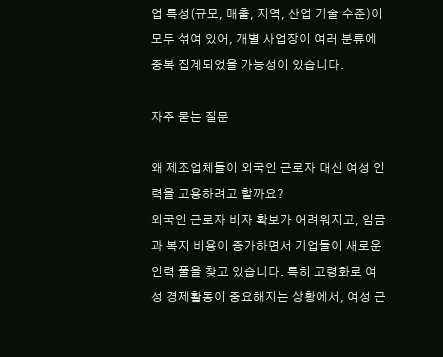업 특성(규모, 매출, 지역, 산업 기술 수준)이 모두 섞여 있어, 개별 사업장이 여러 분류에 중복 집계되었을 가능성이 있습니다.

자주 묻는 질문

왜 제조업체들이 외국인 근로자 대신 여성 인력을 고용하려고 할까요?
외국인 근로자 비자 확보가 어려워지고, 임금과 복지 비용이 증가하면서 기업들이 새로운 인력 풀을 찾고 있습니다. 특히 고령화로 여성 경제활동이 중요해지는 상황에서, 여성 근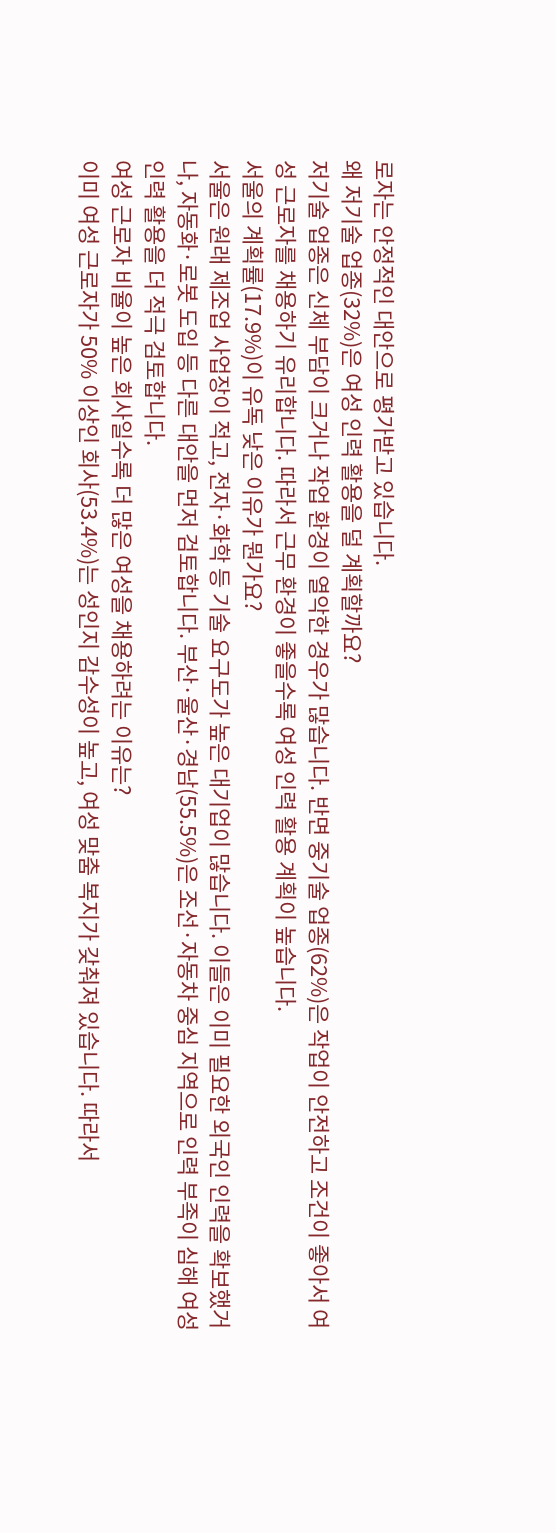로자는 안정적인 대안으로 평가받고 있습니다.
왜 저기술 업종(32%)은 여성 인력 활용을 덜 계획할까요?
저기술 업종은 신체 부담이 크거나 작업 환경이 열악한 경우가 많습니다. 반면 중기술 업종(62%)은 작업이 안전하고 조건이 좋아서 여성 근로자를 채용하기 유리합니다. 따라서 근무 환경이 좋을수록 여성 인력 활용 계획이 높습니다.
서울의 계획률(17.9%)이 유독 낮은 이유가 뭔가요?
서울은 원래 제조업 사업장이 적고, 전자·화학 등 기술 요구도가 높은 대기업이 많습니다. 이들은 이미 필요한 외국인 인력을 확보했거나, 자동화·로봇 도입 등 다른 대안을 먼저 검토합니다. 부산·울산·경남(55.5%)은 조선·자동차 중심 지역으로 인력 부족이 심해 여성 인력 활용을 더 적극 검토합니다.
여성 근로자 비율이 높은 회사일수록 더 많은 여성을 채용하려는 이유는?
이미 여성 근로자가 50% 이상인 회사(53.4%)는 성인지 감수성이 높고, 여성 맞춤 복지가 갖춰져 있습니다. 따라서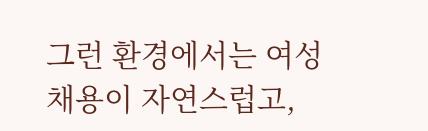그런 환경에서는 여성 채용이 자연스럽고,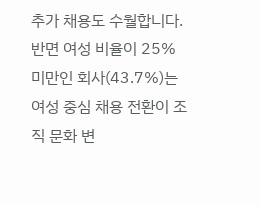추가 채용도 수월합니다. 반면 여성 비율이 25% 미만인 회사(43.7%)는 여성 중심 채용 전환이 조직 문화 변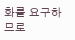화를 요구하므로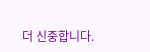더 신중합니다.